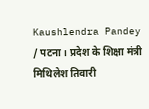Kaushlendra Pandey / पटना। प्रदेश के शिक्षा मंत्री मिथिलेश तिवारी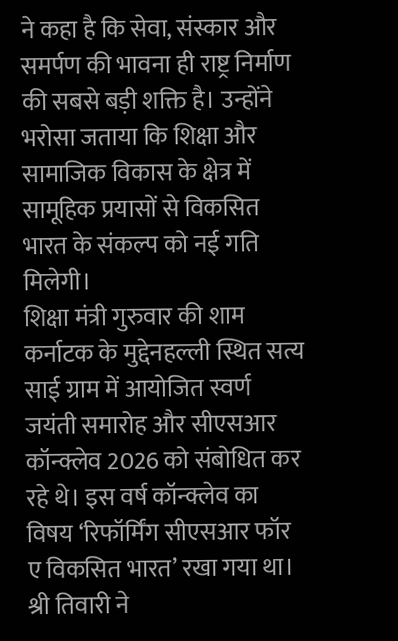ने कहा है कि सेवा, संस्कार और समर्पण की भावना ही राष्ट्र निर्माण की सबसे बड़ी शक्ति है। उन्होंने भरोसा जताया कि शिक्षा और सामाजिक विकास के क्षेत्र में सामूहिक प्रयासों से विकसित भारत के संकल्प को नई गति मिलेगी।
शिक्षा मंत्री गुरुवार की शाम कर्नाटक के मुद्देनहल्ली स्थित सत्य साई ग्राम में आयोजित स्वर्ण जयंती समारोह और सीएसआर कॉन्क्लेव 2026 को संबोधित कर रहे थे। इस वर्ष कॉन्क्लेव का विषय ‘रिफॉर्मिंग सीएसआर फॉर ए विकसित भारत’ रखा गया था।
श्री तिवारी ने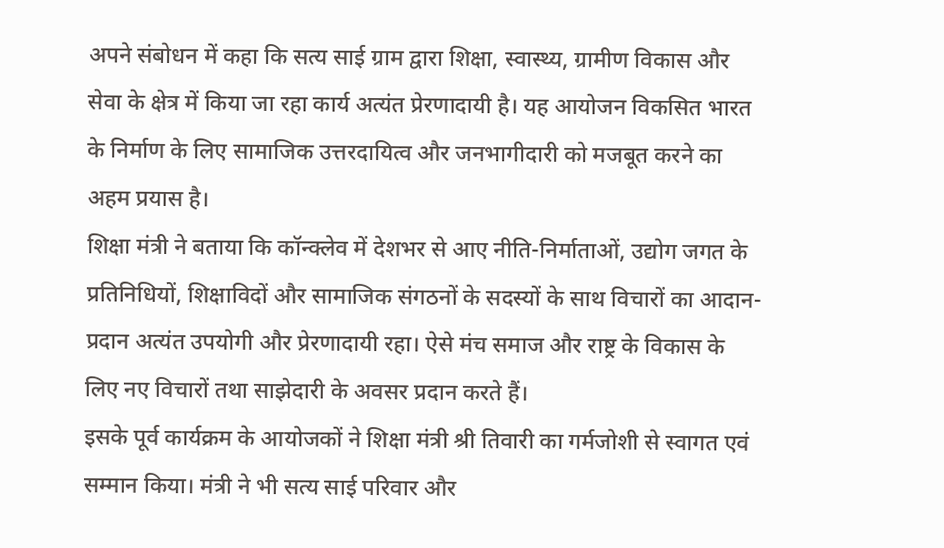अपने संबोधन में कहा कि सत्य साई ग्राम द्वारा शिक्षा, स्वास्थ्य, ग्रामीण विकास और सेवा के क्षेत्र में किया जा रहा कार्य अत्यंत प्रेरणादायी है। यह आयोजन विकसित भारत के निर्माण के लिए सामाजिक उत्तरदायित्व और जनभागीदारी को मजबूत करने का अहम प्रयास है।
शिक्षा मंत्री ने बताया कि कॉन्क्लेव में देशभर से आए नीति-निर्माताओं, उद्योग जगत के प्रतिनिधियों, शिक्षाविदों और सामाजिक संगठनों के सदस्यों के साथ विचारों का आदान-प्रदान अत्यंत उपयोगी और प्रेरणादायी रहा। ऐसे मंच समाज और राष्ट्र के विकास के लिए नए विचारों तथा साझेदारी के अवसर प्रदान करते हैं।
इसके पूर्व कार्यक्रम के आयोजकों ने शिक्षा मंत्री श्री तिवारी का गर्मजोशी से स्वागत एवं सम्मान किया। मंत्री ने भी सत्य साई परिवार और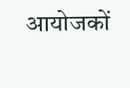आयोजकों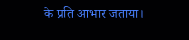के प्रति आभार जताया।